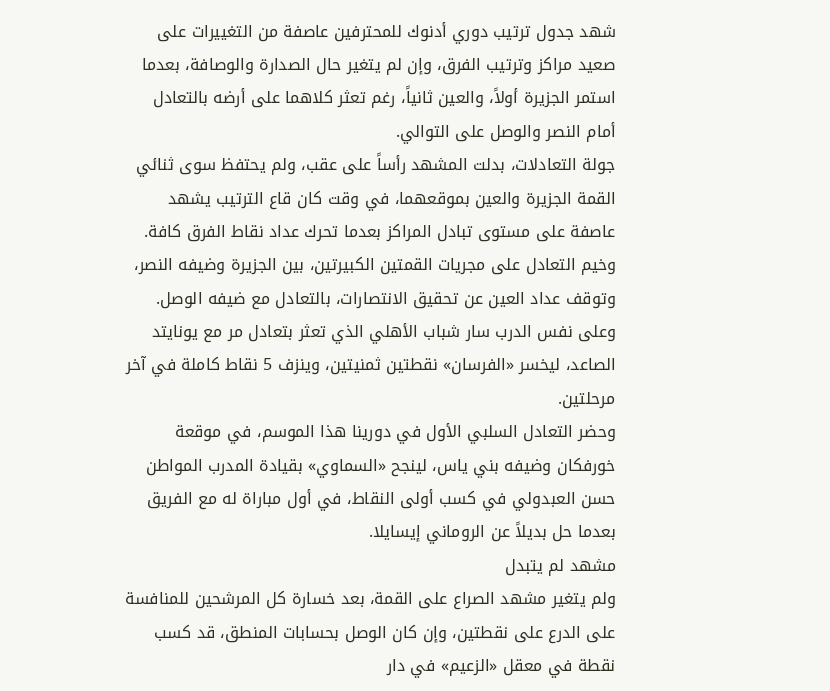شهد جدول ترتيب دوري أدنوك للمحترفين عاصفة من التغييرات على صعيد مراكز وترتيب الفرق، وإن لم يتغير حال الصدارة والوصافة، بعدما استمر الجزيرة أولاً، والعين ثانياً، رغم تعثر كلاهما على أرضه بالتعادل أمام النصر والوصل على التوالي.
جولة التعادلات، بدلت المشهد رأساً على عقب، ولم يحتفظ سوى ثنائي القمة الجزيرة والعين بموقعهما، في وقت كان قاع الترتيب يشهد عاصفة على مستوى تبادل المراكز بعدما تحرك عداد نقاط الفرق كافة. وخيم التعادل على مجريات القمتين الكبيرتين، بين الجزيرة وضيفه النصر، وتوقف عداد العين عن تحقيق الانتصارات، بالتعادل مع ضيفه الوصل.
وعلى نفس الدرب سار شباب الأهلي الذي تعثر بتعادل مر مع يونايتد الصاعد، ليخسر «الفرسان» نقطتين ثمنيتين، وينزف 5 نقاط كاملة في آخر مرحلتين.
وحضر التعادل السلبي الأول في دورينا هذا الموسم، في موقعة خورفكان وضيفه بني ياس، لينجح «السماوي» بقيادة المدرب المواطن حسن العبدولي في كسب أولى النقاط، في أول مباراة له مع الفريق بعدما حل بديلاً عن الروماني إيسايلا.
مشهد لم يتبدل
ولم يتغير مشهد الصراع على القمة، بعد خسارة كل المرشحين للمنافسة على الدرع على نقطتين، وإن كان الوصل بحسابات المنطق، قد كسب نقطة في معقل «الزعيم» في دار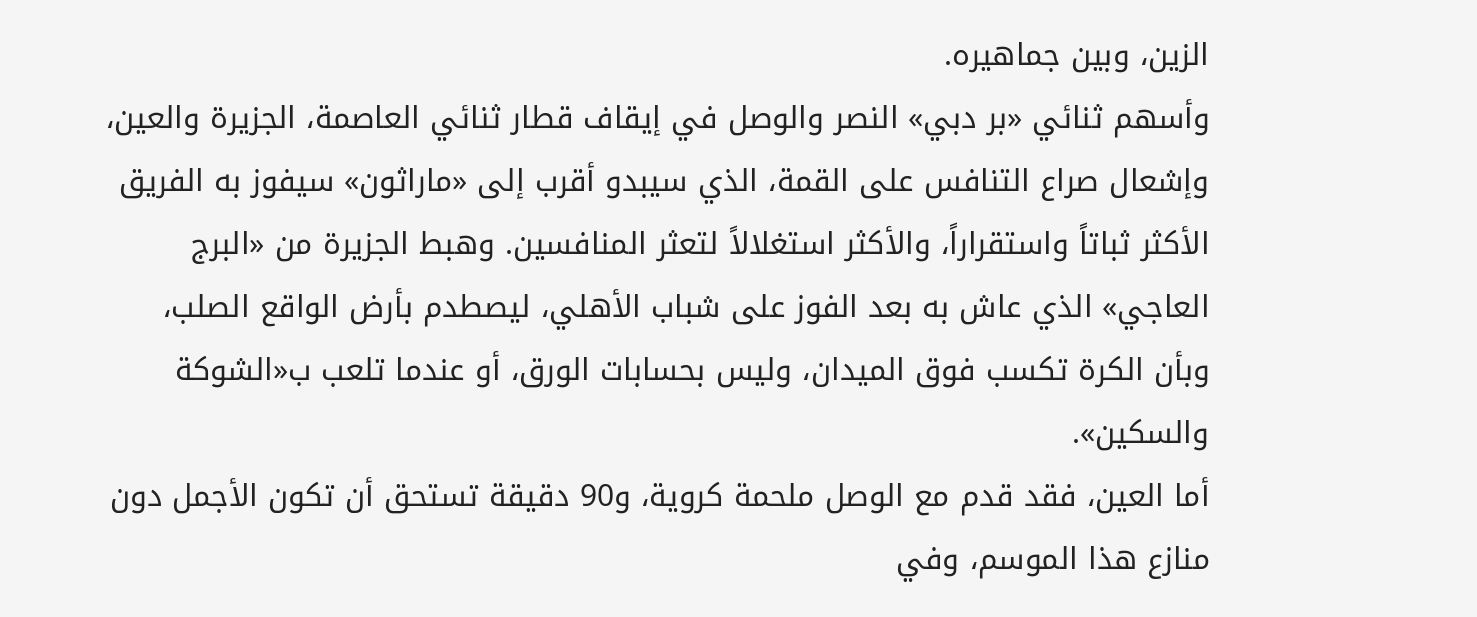الزين، وبين جماهيره.
وأسهم ثنائي «بر دبي» النصر والوصل في إيقاف قطار ثنائي العاصمة، الجزيرة والعين، وإشعال صراع التنافس على القمة، الذي سيبدو أقرب إلى «ماراثون» سيفوز به الفريق الأكثر ثباتاً واستقراراً، والأكثر استغلالاً لتعثر المنافسين. وهبط الجزيرة من «البرج العاجي» الذي عاش به بعد الفوز على شباب الأهلي، ليصطدم بأرض الواقع الصلب، وبأن الكرة تكسب فوق الميدان، وليس بحسابات الورق، أو عندما تلعب ب«الشوكة والسكين».
أما العين، فقد قدم مع الوصل ملحمة كروية، و90 دقيقة تستحق أن تكون الأجمل دون منازع هذا الموسم، وفي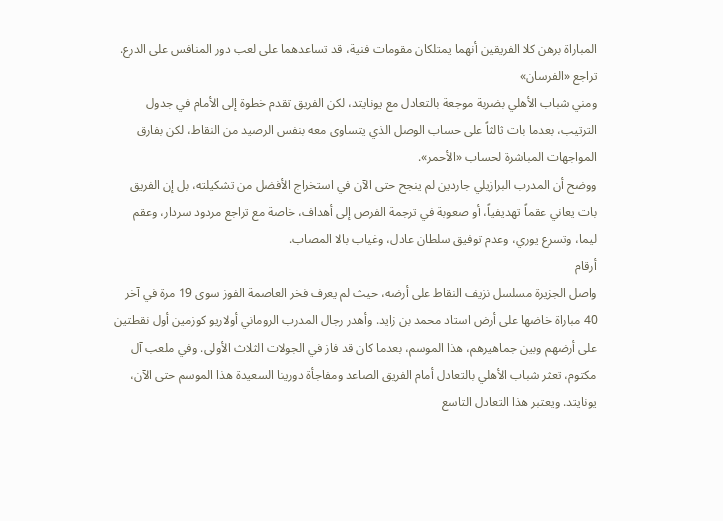المباراة برهن كلا الفريقين أنهما يمتلكان مقومات فنية، قد تساعدهما على لعب دور المنافس على الدرع.
تراجع «الفرسان»
ومني شباب الأهلي بضربة موجعة بالتعادل مع يونايتد، لكن الفريق تقدم خطوة إلى الأمام في جدول الترتيب، بعدما بات ثالثاً على حساب الوصل الذي يتساوى معه بنفس الرصيد من النقاط، لكن بفارق المواجهات المباشرة لحساب «الأحمر».
ووضح أن المدرب البرازيلي جاردين لم ينجح حتى الآن في استخراج الأفضل من تشكيلته، بل إن الفريق بات يعاني عقماً تهديفياً، أو صعوبة في ترجمة الفرص إلى أهداف، خاصة مع تراجع مردود سردار، وعقم ليما، وتسرع يوري، وعدم توفيق سلطان عادل، وغياب بالا المصاب.
أرقام
واصل الجزيرة مسلسل نزيف النقاط على أرضه، حيث لم يعرف فخر العاصمة الفوز سوى 19 مرة في آخر 40 مباراة خاضها على أرض استاد محمد بن زايد. وأهدر رجال المدرب الروماني أولاريو كوزمين أول نقطتين على أرضهم وبين جماهيرهم، هذا الموسم، بعدما كان قد فاز في الجولات الثلاث الأولى. وفي ملعب آل مكتوم، تعثر شباب الأهلي بالتعادل أمام الفريق الصاعد ومفاجأة دورينا السعيدة هذا الموسم حتى الآن، يونايتد. ويعتبر هذا التعادل التاسع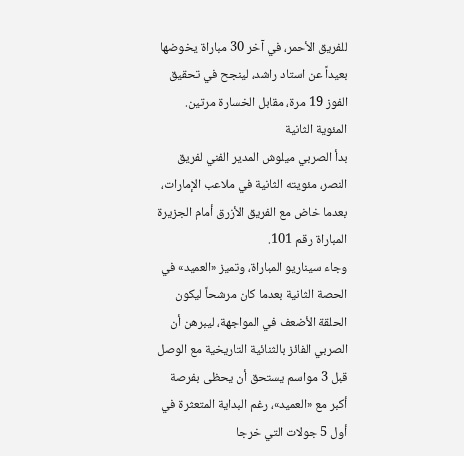للفريق الأحمر، في آخر 30 مباراة يخوضها بعيداً عن استاد راشد، لينجح في تحقيق الفوز 19 مرة، مقابل الخسارة مرتين.
المئوية الثانية
بدأ الصربي ميلوش المدير الفني لفريق النصر، مئويته الثانية في ملاعب الإمارات، بعدما خاض مع الفريق الأزرق أمام الجزيرة المباراة رقم 101.
وجاء سيناريو المباراة، وتميز «العميد» في الحصة الثانية بعدما كان مرشحاً ليكون الحلقة الأضعف في المواجهة، ليبرهن أن الصربي الفائز بالثنائية التاريخية مع الوصل قبل 3 مواسم يستحق أن يحظى بفرصة أكبر مع «العميد»، رغم البداية المتعثرة في أول 5 جولات التي خرجا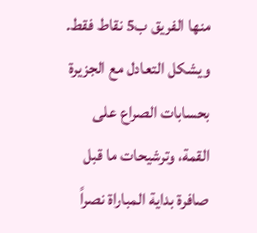منها الفريق ب5 نقاط فقط.
ويشكل التعادل مع الجزيرة بحسابات الصراع على القمة، وترشيحات ما قبل صافرة بداية المباراة نصراً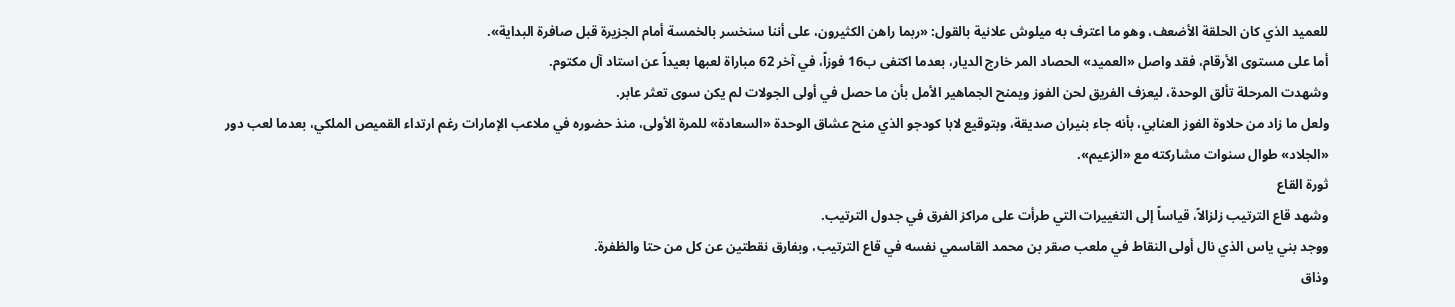للعميد الذي كان الحلقة الأضعف، وهو ما اعترف به ميلوش علانية بالقول: «ربما راهن الكثيرون، على أننا سنخسر بالخمسة أمام الجزيرة قبل صافرة البداية».
أما على مستوى الأرقام، فقد واصل «العميد» الحصاد المر خارج الديار، بعدما اكتفى ب16 فوزاً، في آخر 62 مباراة لعبها بعيداً عن استاد آل مكتوم.
وشهدت المرحلة تألق الوحدة، ليعزف الفريق لحن الفوز ويمنح الجماهير الأمل بأن ما حصل في أولى الجولات لم يكن سوى تعثر عابر.
ولعل ما زاد من حلاوة الفوز العنابي، بأنه جاء بنيران صديقة، وبتوقيع لابا كودجو الذي منح عشاق الوحدة «السعادة» للمرة الأولى، منذ حضوره في ملاعب الإمارات رغم ارتداء القميص الملكي، بعدما لعب دور «الجلاد» طوال سنوات مشاركته مع «الزعيم».
ثورة القاع
وشهد قاع الترتيب زلزالاً، قياساً إلى التغييرات التي طرأت على مراكز الفرق في جدول الترتيب.
ووجد بني ياس الذي نال أولى النقاط في ملعب صقر بن محمد القاسمي نفسه في قاع الترتيب، وبفارق نقطتين عن كل من حتا والظفرة.
وذاق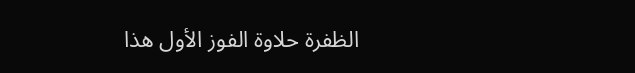الظفرة حلاوة الفوز الأول هذا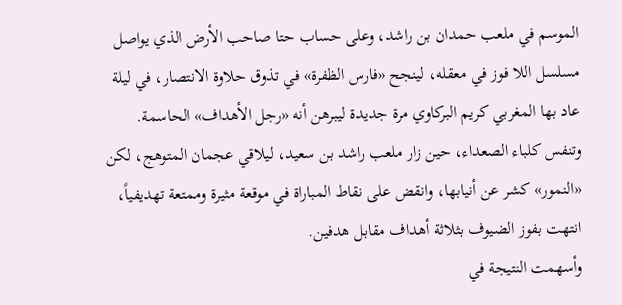الموسم في ملعب حمدان بن راشد، وعلى حساب حتا صاحب الأرض الذي يواصل مسلسل اللا فوز في معقله، لينجح «فارس الظفرة» في تذوق حلاوة الانتصار، في ليلة عاد بها المغربي كريم البركاوي مرة جديدة ليبرهن أنه «رجل الأهداف» الحاسمة.
وتنفس كلباء الصعداء، حين زار ملعب راشد بن سعيد، ليلاقي عجمان المتوهج، لكن «النمور» كشر عن أنيابها، وانقض على نقاط المباراة في موقعة مثيرة وممتعة تهديفياً، انتهت بفوز الضيوف بثلاثة أهداف مقابل هدفين.
وأسهمت النتيجة في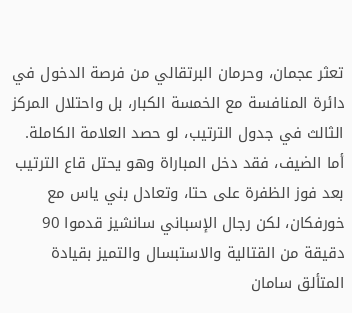تعثر عجمان، وحرمان البرتقالي من فرصة الدخول في دائرة المنافسة مع الخمسة الكبار، بل واحتلال المركز الثالث في جدول الترتيب، لو حصد العلامة الكاملة.
أما الضيف، فقد دخل المباراة وهو يحتل قاع الترتيب بعد فوز الظفرة على حتا، وتعادل بني ياس مع خورفكان، لكن رجال الإسباني سانشيز قدموا 90 دقيقة من القتالية والاستبسال والتميز بقيادة المتألق سامان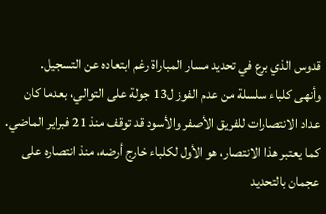قدوس الذي برع في تحديد مسار المباراة رغم ابتعاده عن التسجيل.
وأنهى كلباء سلسلة من عدم الفوز ل13 جولة على التوالي، بعدما كان عداد الانتصارات للفريق الأصفر والأسود قد توقف منذ 21 فبراير الماضي.
كما يعتبر هذا الانتصار، هو الأول لكلباء خارج أرضه، منذ انتصاره على عجمان بالتحديد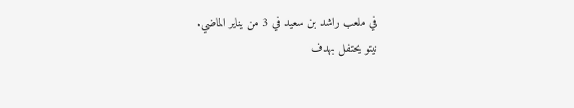في ملعب راشد بن سعيد في 3 من يناير الماضي.
نيتو يحتفل بهدف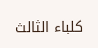كلباء الثالث